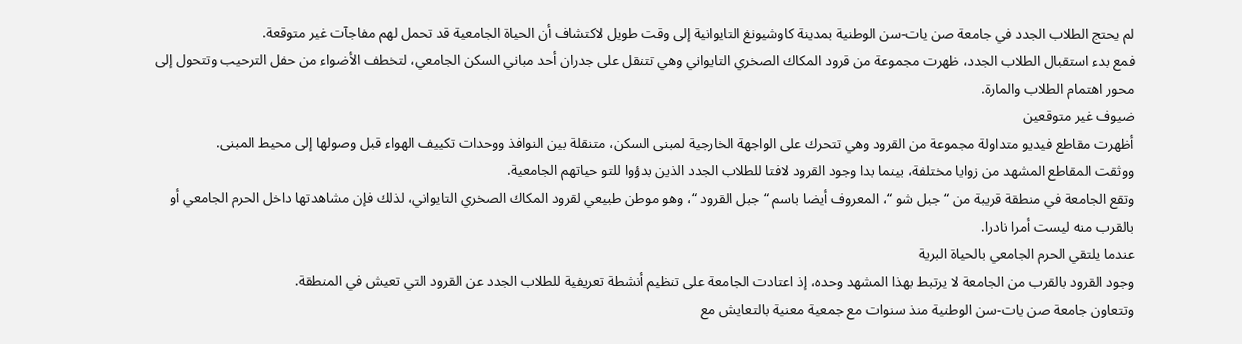لم يحتج الطلاب الجدد في جامعة صن يات-سن الوطنية بمدينة كاوشيونغ التايوانية إلى وقت طويل لاكتشاف أن الحياة الجامعية قد تحمل لهم مفاجآت غير متوقعة.
فمع بدء استقبال الطلاب الجدد، ظهرت مجموعة من قرود المكاك الصخري التايواني وهي تتنقل على جدران أحد مباني السكن الجامعي، لتخطف الأضواء من حفل الترحيب وتتحول إلى محور اهتمام الطلاب والمارة.
ضيوف غير متوقعين
أظهرت مقاطع فيديو متداولة مجموعة من القرود وهي تتحرك على الواجهة الخارجية لمبنى السكن، متنقلة بين النوافذ ووحدات تكييف الهواء قبل وصولها إلى محيط المبنى.
ووثقت المقاطع المشهد من زوايا مختلفة، بينما بدا وجود القرود لافتا للطلاب الجدد الذين بدؤوا للتو حياتهم الجامعية.
وتقع الجامعة في منطقة قريبة من “جبل شو “، المعروف أيضا باسم “جبل القرود “، وهو موطن طبيعي لقرود المكاك الصخري التايواني، لذلك فإن مشاهدتها داخل الحرم الجامعي أو بالقرب منه ليست أمرا نادرا.
عندما يلتقي الحرم الجامعي بالحياة البرية
وجود القرود بالقرب من الجامعة لا يرتبط بهذا المشهد وحده، إذ اعتادت الجامعة على تنظيم أنشطة تعريفية للطلاب الجدد عن القرود التي تعيش في المنطقة.
وتتعاون جامعة صن يات-سن الوطنية منذ سنوات مع جمعية معنية بالتعايش مع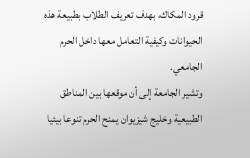قرود المكاك، بهدف تعريف الطلاب بطبيعة هذه الحيوانات وكيفية التعامل معها داخل الحرم الجامعي.
وتشير الجامعة إلى أن موقعها بين المناطق الطبيعية وخليج شيزيوان يمنح الحرم تنوعا بيئيا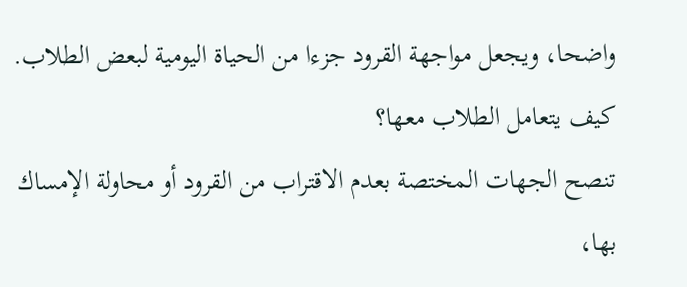واضحا، ويجعل مواجهة القرود جزءا من الحياة اليومية لبعض الطلاب.
كيف يتعامل الطلاب معها؟
تنصح الجهات المختصة بعدم الاقتراب من القرود أو محاولة الإمساك بها،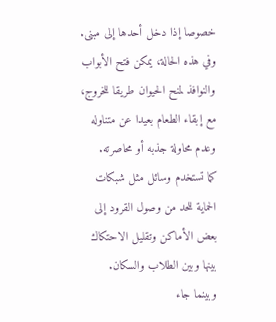خصوصا إذا دخل أحدها إلى مبنى.
وفي هذه الحالة، يمكن فتح الأبواب والنوافذ لمنح الحيوان طريقا للخروج، مع إبقاء الطعام بعيدا عن متناوله وعدم محاولة جذبه أو محاصرته.
كما تستخدم وسائل مثل شبكات الحماية للحد من وصول القرود إلى بعض الأماكن وتقليل الاحتكاك بينها وبين الطلاب والسكان.
وبينما جاء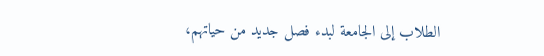الطلاب إلى الجامعة لبدء فصل جديد من حياتهم،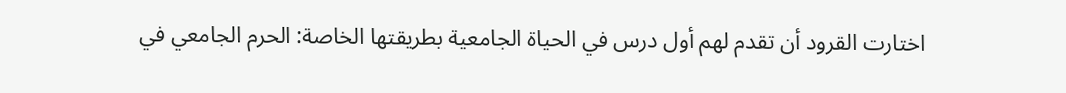اختارت القرود أن تقدم لهم أول درس في الحياة الجامعية بطريقتها الخاصة: الحرم الجامعي في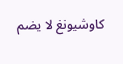كاوشيونغ لا يضم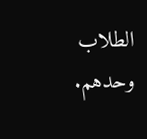الطلاب وحدهم.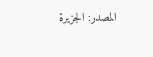المصدر: الجزيرة